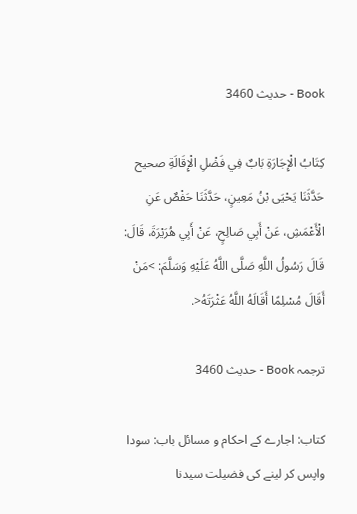Book - حدیث 3460

کِتَابُ الْإِجَارَةِ بَابٌ فِي فَضْلِ الْإِقَالَةِ صحیح حَدَّثَنَا يَحْيَى بْنُ مَعِينٍ، حَدَّثَنَا حَفْصٌ عَنِ الْأَعْمَشِ، عَنْ أَبِي صَالِحٍ، عَنْ أَبِي هُرَيْرَةَ، قَالَ: قَالَ رَسُولُ اللَّهِ صَلَّى اللَّهُ عَلَيْهِ وَسَلَّمَ: >مَنْ أَقَالَ مُسْلِمًا أَقَالَهُ اللَّهُ عَثْرَتَهُ<.

ترجمہ Book - حدیث 3460

کتاب: اجارے کے احکام و مسائل باب: سودا واپس کر لینے کی فضیلت سیدنا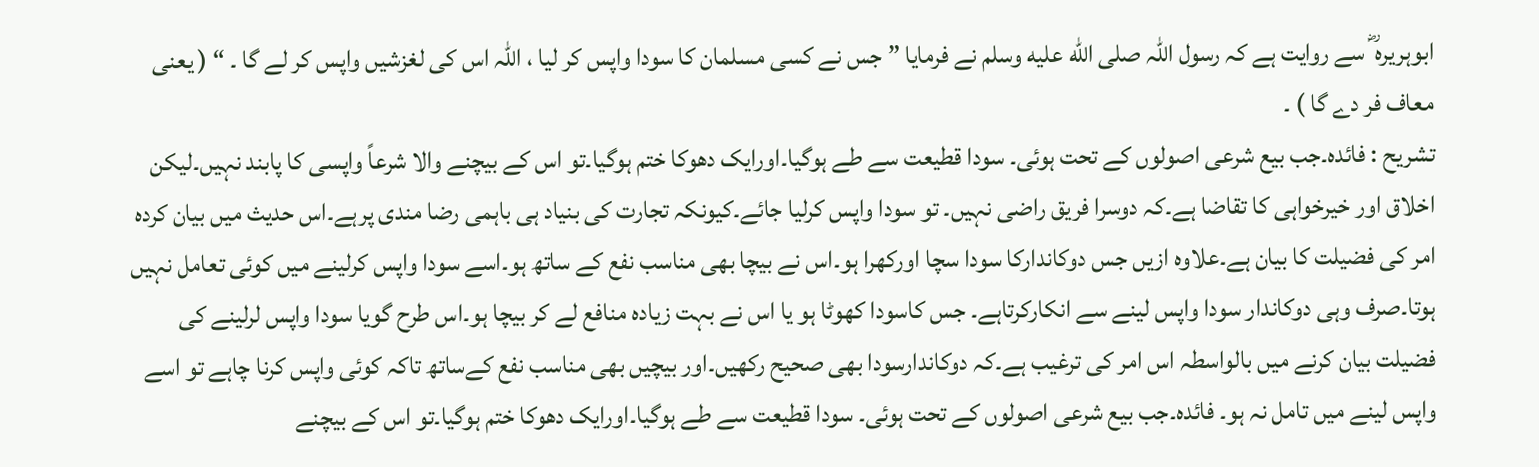ابوہریرہ ؓ سے روایت ہے کہ رسول اللہ صلى الله عليه وسلم نے فرمایا ” جس نے کسی مسلمان کا سودا واپس کر لیا ، اللہ اس کی لغزشیں واپس کر لے گا ۔ “ ( یعنی معاف فر دے گا ) ۔
تشریح : فائدہ۔جب بیع شرعی اصولوں کے تحت ہوئی۔ سودا قطیعت سے طے ہوگیا۔اورایک دھوکا ختم ہوگیا۔تو اس کے بیچنے والا شرعاً واپسی کا پابند نہیں۔لیکن اخلاق اور خیرخواہی کا تقاضا ہے۔کہ دوسرا فریق راضی نہیں۔ تو سودا واپس کرلیا جائے۔کیونکہ تجارت کی بنیاد ہی باہمی رضا مندی پرہے۔اس حدیث میں بیان کردہ امر کی فضیلت کا بیان ہے۔علاوہ ازیں جس دوکاندارکا سودا سچا اورکھرا ہو۔اس نے بیچا بھی مناسب نفع کے ساتھ ہو۔اسے سودا واپس کرلینے میں کوئی تعامل نہیں ہوتا۔صرف وہی دوکاندار سودا واپس لینے سے انکارکرتاہے۔ جس کاسودا کھوٹا ہو یا اس نے بہت زیادہ منافع لے کر بیچا ہو۔اس طرح گویا سودا واپس لرلینے کی فضیلت بیان کرنے میں بالواسطہ اس امر کی ترغیب ہے۔کہ دوکاندارسودا بھی صحیح رکھیں۔اور بیچیں بھی مناسب نفع کےساتھ تاکہ کوئی واپس کرنا چاہے تو اسے واپس لینے میں تامل نہ ہو۔ فائدہ۔جب بیع شرعی اصولوں کے تحت ہوئی۔ سودا قطیعت سے طے ہوگیا۔اورایک دھوکا ختم ہوگیا۔تو اس کے بیچنے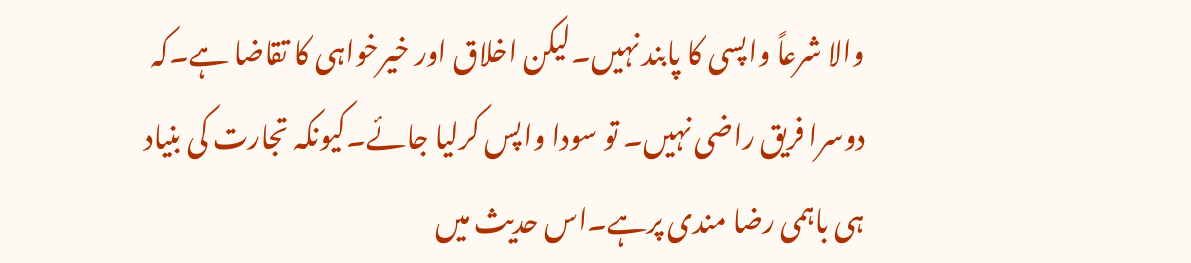والا شرعاً واپسی کا پابند نہیں۔لیکن اخلاق اور خیرخواہی کا تقاضا ہے۔کہ دوسرا فریق راضی نہیں۔ تو سودا واپس کرلیا جائے۔کیونکہ تجارت کی بنیاد ہی باہمی رضا مندی پرہے۔اس حدیث میں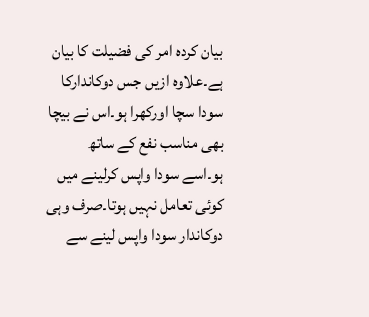بیان کردہ امر کی فضیلت کا بیان ہے۔علاوہ ازیں جس دوکاندارکا سودا سچا اورکھرا ہو۔اس نے بیچا بھی مناسب نفع کے ساتھ ہو۔اسے سودا واپس کرلینے میں کوئی تعامل نہیں ہوتا۔صرف وہی دوکاندار سودا واپس لینے سے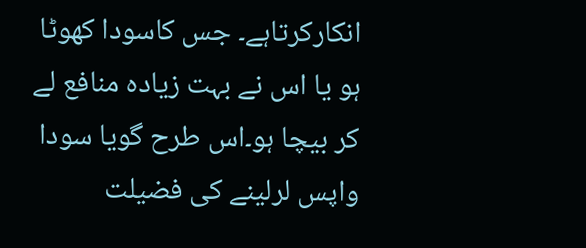انکارکرتاہے۔ جس کاسودا کھوٹا ہو یا اس نے بہت زیادہ منافع لے کر بیچا ہو۔اس طرح گویا سودا واپس لرلینے کی فضیلت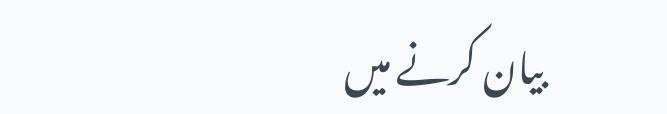بیان کرنے میں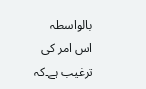بالواسطہ اس امر کی ترغیب ہے۔کہ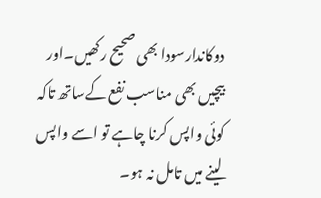دوکاندارسودا بھی صحیح رکھیں۔اور بیچیں بھی مناسب نفع کےساتھ تاکہ کوئی واپس کرنا چاہے تو اسے واپس لینے میں تامل نہ ہو۔